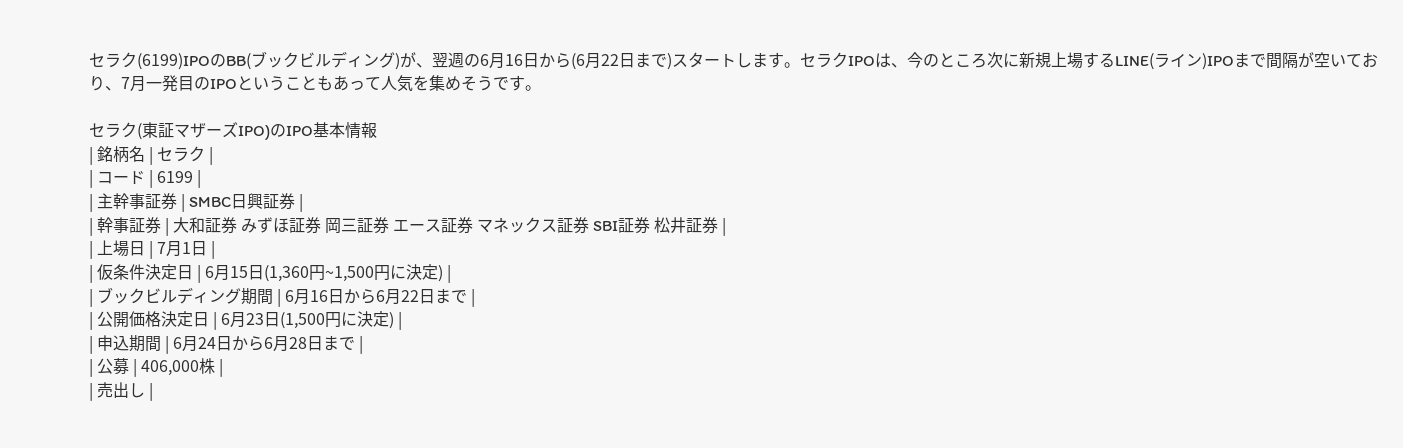セラク(6199)IPOのBB(ブックビルディング)が、翌週の6月16日から(6月22日まで)スタートします。セラクIPOは、今のところ次に新規上場するLINE(ライン)IPOまで間隔が空いており、7月一発目のIPOということもあって人気を集めそうです。

セラク(東証マザーズIPO)のIPO基本情報
| 銘柄名 | セラク |
| コード | 6199 |
| 主幹事証券 | SMBC日興証券 |
| 幹事証券 | 大和証券 みずほ証券 岡三証券 エース証券 マネックス証券 SBI証券 松井証券 |
| 上場日 | 7月1日 |
| 仮条件決定日 | 6月15日(1,360円~1,500円に決定) |
| ブックビルディング期間 | 6月16日から6月22日まで |
| 公開価格決定日 | 6月23日(1,500円に決定) |
| 申込期間 | 6月24日から6月28日まで |
| 公募 | 406,000株 |
| 売出し |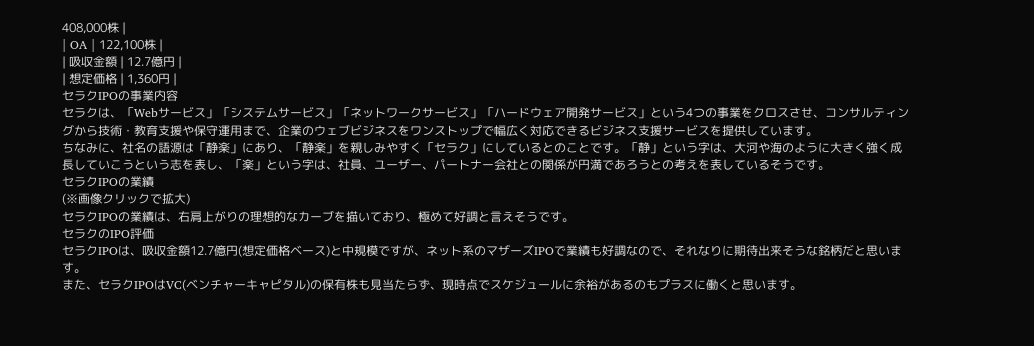408,000株 |
| OA | 122,100株 |
| 吸収金額 | 12.7億円 |
| 想定価格 | 1,360円 |
セラクIPOの事業内容
セラクは、「Webサービス」「システムサービス」「ネットワークサービス」「ハードウェア開発サービス」という4つの事業をクロスさせ、コンサルティングから技術・教育支援や保守運用まで、企業のウェブビジネスをワンストップで幅広く対応できるビジネス支援サービスを提供しています。
ちなみに、社名の語源は「静楽」にあり、「静楽」を親しみやすく「セラク」にしているとのことです。「静」という字は、大河や海のように大きく強く成長していこうという志を表し、「楽」という字は、社員、ユーザー、パートナー会社との関係が円満であろうとの考えを表しているそうです。
セラクIPOの業績
(※画像クリックで拡大)
セラクIPOの業績は、右肩上がりの理想的なカーブを描いており、極めて好調と言えそうです。
セラクのIPO評価
セラクIPOは、吸収金額12.7億円(想定価格ベース)と中規模ですが、ネット系のマザーズIPOで業績も好調なので、それなりに期待出来そうな銘柄だと思います。
また、セラクIPOはVC(ベンチャーキャピタル)の保有株も見当たらず、現時点でスケジュールに余裕があるのもプラスに働くと思います。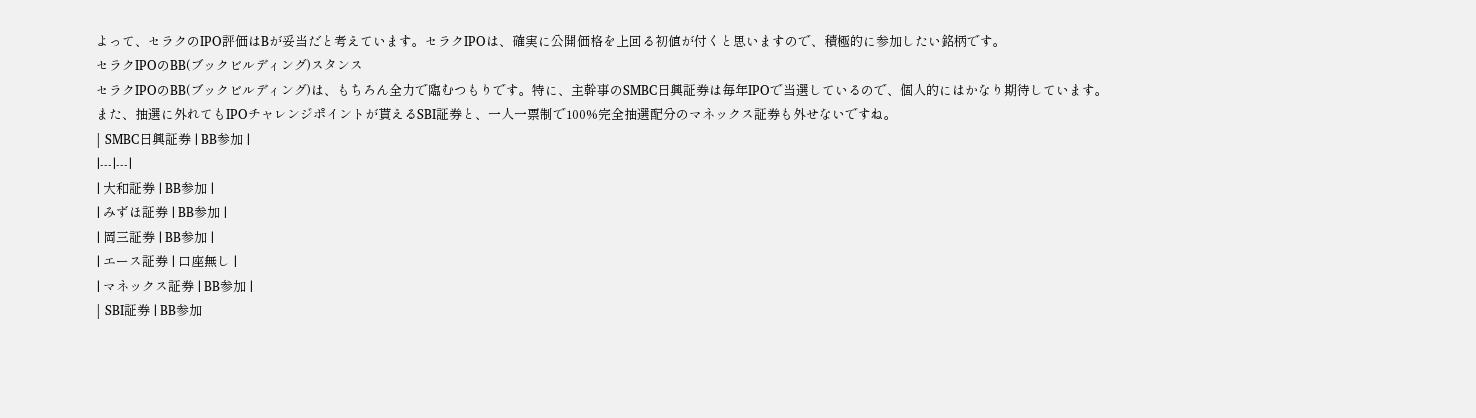よって、セラクのIPO評価はBが妥当だと考えています。セラクIPOは、確実に公開価格を上回る初値が付くと思いますので、積極的に参加したい銘柄です。
セラクIPOのBB(ブックビルディング)スタンス
セラクIPOのBB(ブックビルディング)は、もちろん全力で臨むつもりです。特に、主幹事のSMBC日興証券は毎年IPOで当選しているので、個人的にはかなり期待しています。
また、抽選に外れてもIPOチャレンジポイントが貰えるSBI証券と、一人一票制で100%完全抽選配分のマネックス証券も外せないですね。
| SMBC日興証券 | BB参加 |
|---|---|
| 大和証券 | BB参加 |
| みずほ証券 | BB参加 |
| 岡三証券 | BB参加 |
| エース証券 | 口座無し |
| マネックス証券 | BB参加 |
| SBI証券 | BB参加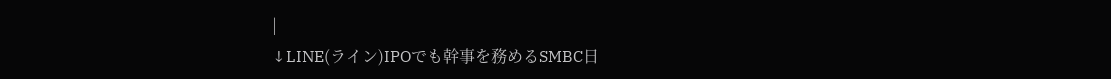|
↓LINE(ライン)IPOでも幹事を務めるSMBC日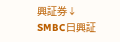興証券↓
SMBC日興証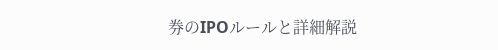券のIPOルールと詳細解説